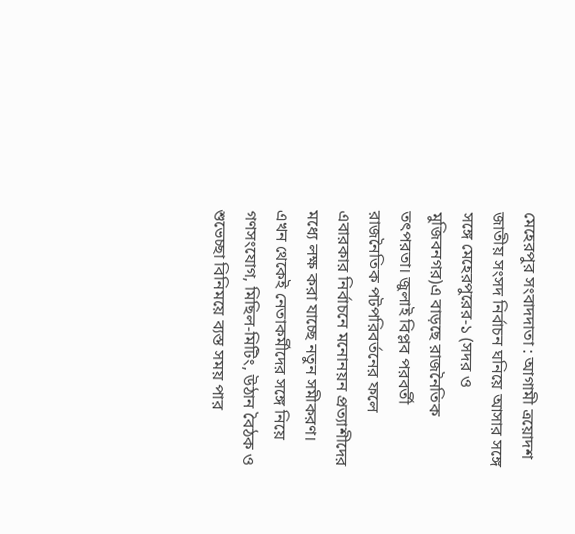মেহেরপুর সংবাদদাতা : আগামী ত্রয়োদশ জাতীয় সংসদ নির্বাচন ঘনিয়ে আসার সঙ্গে সঙ্গে মেহেরপুরের-১ (সদর ও মুজিবনগর)এ বাড়ছে রাজনৈতিক তৎপরতা। জুলাই বিপ্লব পরবর্তী রাজনৈতিক পটপরিবর্তনের ফলে এবারকার নির্বাচনে মনোনয়ন প্রত্যাশীদের মধ্যে লক্ষ করা যাচ্ছে নতুন সমীকরণ। এখন থেকেই নেতাকর্মীদের সঙ্গে নিয়ে গণসংযোগ, মিছিল-মিটিং, উঠান বৈঠক ও শুভেচ্ছা বিনিময়ে ব্যস্ত সময় পার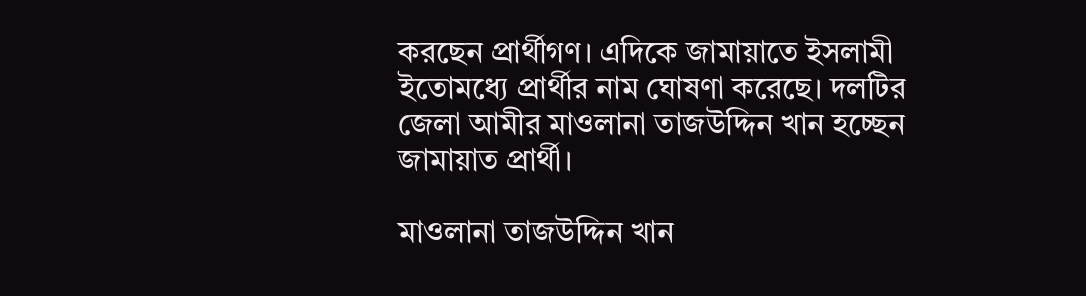করছেন প্রার্থীগণ। এদিকে জামায়াতে ইসলামী ইতোমধ্যে প্রার্থীর নাম ঘোষণা করেছে। দলটির জেলা আমীর মাওলানা তাজউদ্দিন খান হচ্ছেন জামায়াত প্রার্থী।

মাওলানা তাজউদ্দিন খান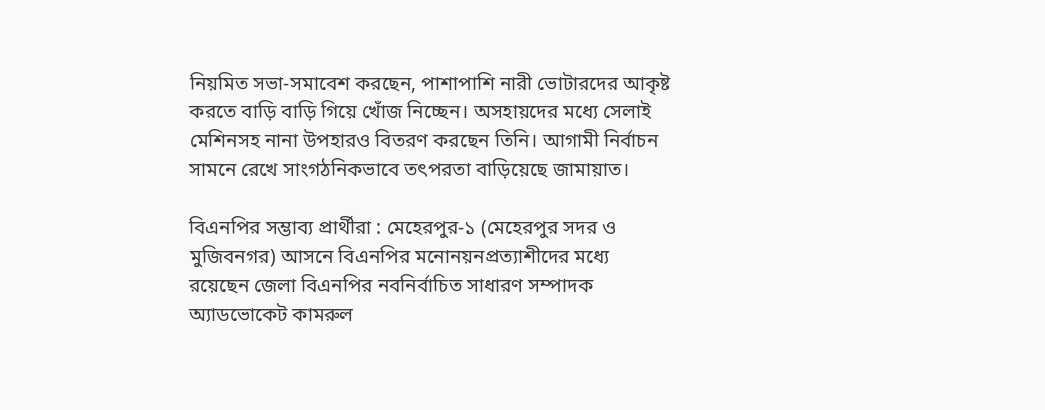নিয়মিত সভা-সমাবেশ করছেন, পাশাপাশি নারী ভোটারদের আকৃষ্ট করতে বাড়ি বাড়ি গিয়ে খোঁজ নিচ্ছেন। অসহায়দের মধ্যে সেলাই মেশিনসহ নানা উপহারও বিতরণ করছেন তিনি। আগামী নির্বাচন সামনে রেখে সাংগঠনিকভাবে তৎপরতা বাড়িয়েছে জামায়াত।

বিএনপির সম্ভাব্য প্রার্থীরা : মেহেরপুর-১ (মেহেরপুর সদর ও মুজিবনগর) আসনে বিএনপির মনোনয়নপ্রত্যাশীদের মধ্যে রয়েছেন জেলা বিএনপির নবনির্বাচিত সাধারণ সম্পাদক অ্যাডভোকেট কামরুল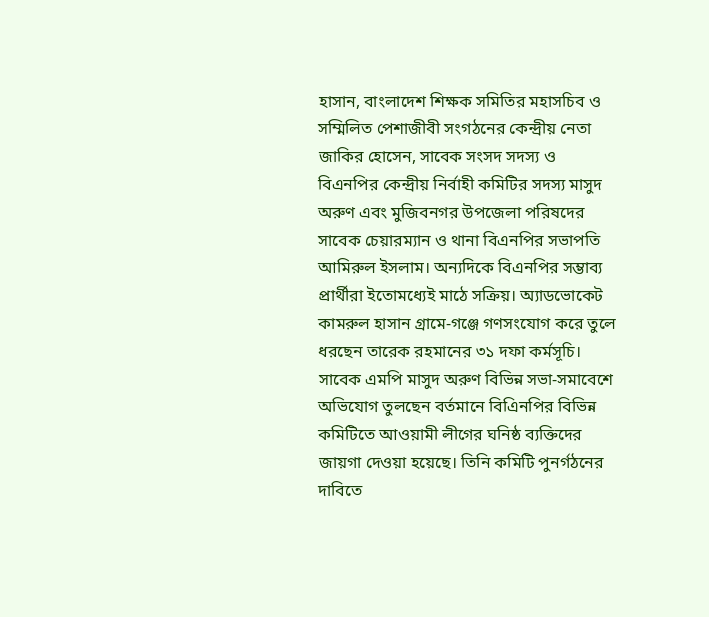হাসান, বাংলাদেশ শিক্ষক সমিতির মহাসচিব ও সম্মিলিত পেশাজীবী সংগঠনের কেন্দ্রীয় নেতা জাকির হোসেন, সাবেক সংসদ সদস্য ও বিএনপির কেন্দ্রীয় নির্বাহী কমিটির সদস্য মাসুদ অরুণ এবং মুজিবনগর উপজেলা পরিষদের সাবেক চেয়ারম্যান ও থানা বিএনপির সভাপতি আমিরুল ইসলাম। অন্যদিকে বিএনপির সম্ভাব্য প্রার্থীরা ইতোমধ্যেই মাঠে সক্রিয়। অ্যাডভোকেট কামরুল হাসান গ্রামে-গঞ্জে গণসংযোগ করে তুলে ধরছেন তারেক রহমানের ৩১ দফা কর্মসূচি। সাবেক এমপি মাসুদ অরুণ বিভিন্ন সভা-সমাবেশে অভিযোগ তুলছেন বর্তমানে বিএিনপির বিভিন্ন কমিটিতে আওয়ামী লীগের ঘনিষ্ঠ ব্যক্তিদের জায়গা দেওয়া হয়েছে। তিনি কমিটি পুনর্গঠনের দাবিতে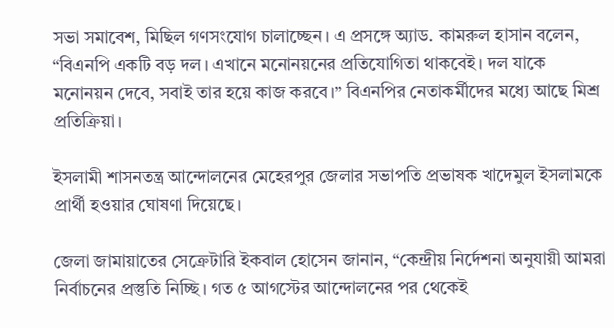সভা সমাবেশ, মিছিল গণসংযোগ চালাচ্ছেন। এ প্রসঙ্গে অ্যাড. কামরুল হাসান বলেন, “বিএনপি একটি বড় দল। এখানে মনোনয়নের প্রতিযোগিতা থাকবেই। দল যাকে মনোনয়ন দেবে, সবাই তার হয়ে কাজ করবে।” বিএনপির নেতাকর্মীদের মধ্যে আছে মিশ্র প্রতিক্রিয়া।

ইসলামী শাসনতন্ত্র আন্দোলনের মেহেরপুর জেলার সভাপতি প্রভাষক খাদেমুল ইসলামকে প্রার্থী হওয়ার ঘোষণা দিয়েছে।

জেলা জামায়াতের সেক্রেটারি ইকবাল হোসেন জানান, “কেন্দ্রীয় নির্দেশনা অনুযায়ী আমরা নির্বাচনের প্রস্তুতি নিচ্ছি। গত ৫ আগস্টের আন্দোলনের পর থেকেই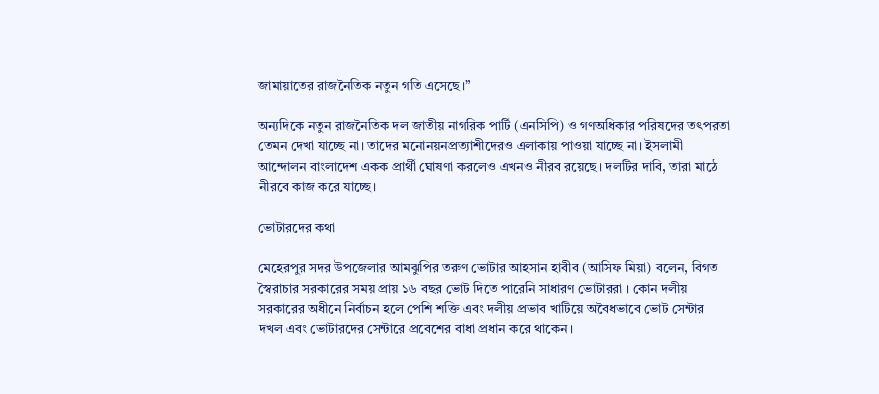জামায়াতের রাজনৈতিক নতুন গতি এসেছে।”

অন্যদিকে নতুন রাজনৈতিক দল জাতীয় নাগরিক পার্টি (এনসিপি) ও গণঅধিকার পরিষদের তৎপরতা তেমন দেখা যাচ্ছে না। তাদের মনোনয়নপ্রত্যাশীদেরও এলাকায় পাওয়া যাচ্ছে না। ইসলামী আন্দোলন বাংলাদেশ একক প্রার্থী ঘোষণা করলেও এখনও নীরব রয়েছে। দলটির দাবি, তারা মাঠে নীরবে কাজ করে যাচ্ছে।

ভোটারদের কথা

মেহেরপুর সদর উপজেলার আমঝুপির তরুণ ভোটার আহসান হাবীব (আসিফ মিয়া) বলেন, বিগত স্বৈরাচার সরকারের সময় প্রায় ১৬ বছর ভোট দিতে পারেনি সাধারণ ভোটাররা । কোন দলীয় সরকারের অধীনে নির্বাচন হলে পেশি শক্তি এবং দলীয় প্রভাব খাটিয়ে অবৈধভাবে ভোট সেন্টার দখল এবং ভোটারদের সেন্টারে প্রবেশের বাধা প্রধান করে থাকেন।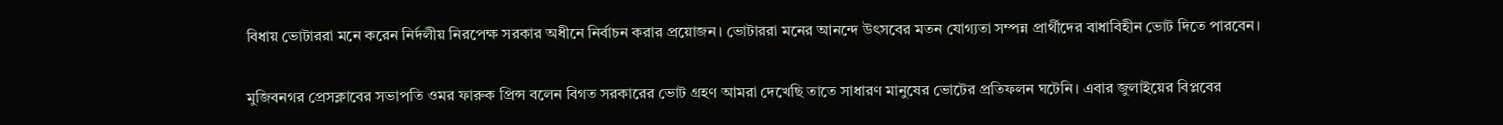বিধায় ভোটাররা মনে করেন নির্দলীয় নিরপেক্ষ সরকার অধীনে নির্বাচন করার প্রয়োজন। ভোটাররা মনের আনন্দে উৎসবের মতন যোগ্যতা সম্পন্ন প্রার্থীদের বাধাবিহীন ভোট দিতে পারবেন।

মুজিবনগর প্রেসক্লাবের সভাপতি ওমর ফারুক প্রিন্স বলেন বিগত সরকারের ভোট গ্রহণ আমরা দেখেছি তাতে সাধারণ মানুষের ভোটের প্রতিফলন ঘটেনি। এবার জুলাইয়ের বিপ্লবের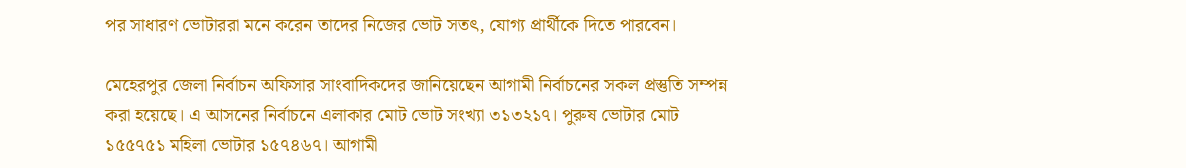পর সাধারণ ভোটাররা মনে করেন তাদের নিজের ভোট সতৎ, যোগ্য প্রার্থীকে দিতে পারবেন।

মেহেরপুর জেলা নির্বাচন অফিসার সাংবাদিকদের জানিয়েছেন আগামী নির্বাচনের সকল প্রস্তুতি সম্পন্ন করা হয়েছে। এ আসনের নির্বাচনে এলাকার মোট ভোট সংখ্যা ৩১৩২১৭। পুরুষ ভোটার মোট ১৫৫৭৫১ মহিলা ভোটার ১৫৭৪৬৭। আগামী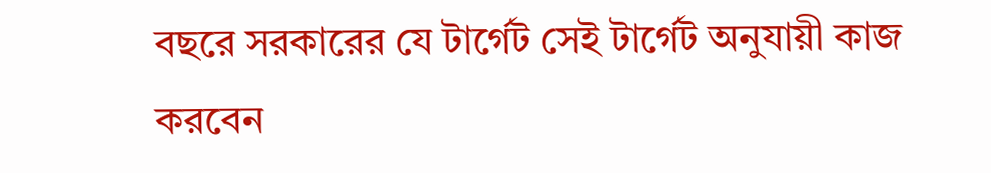বছরে সরকারের যে টার্গেট সেই টার্গেট অনুযায়ী কাজ করবেন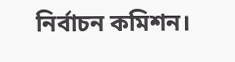নির্বাচন কমিশন।